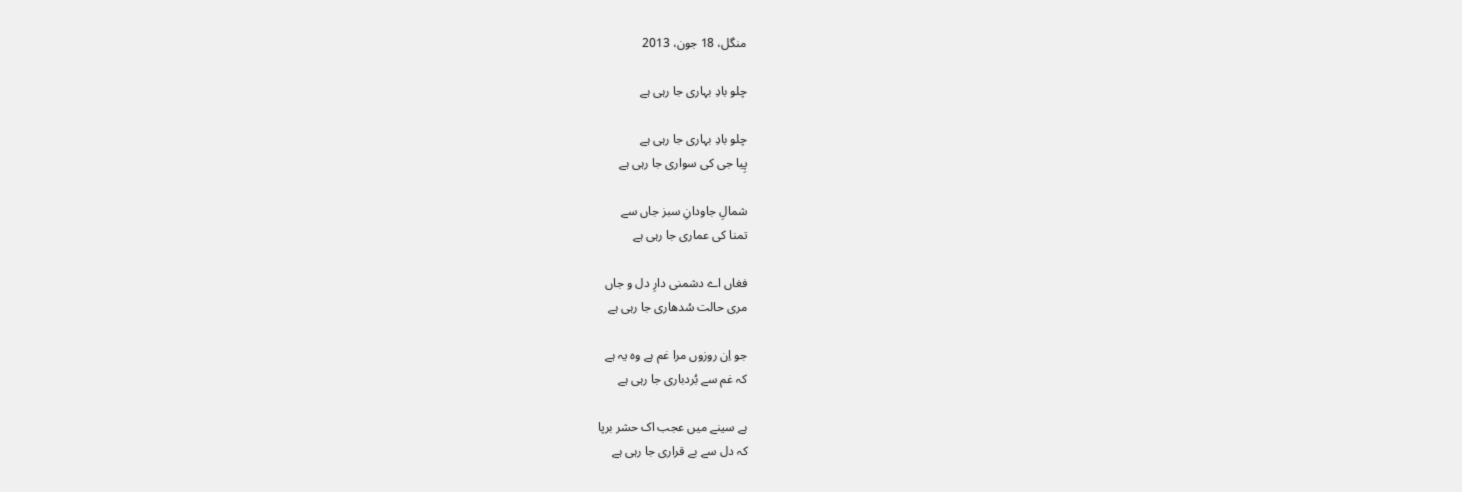منگل، 18 جون، 2013

چلو بادِ بہاری جا رہی ہے

چلو بادِ بہاری جا رہی ہے
پِیا جی کی سواری جا رہی ہے

شمالِ جاودانِ سبز جاں سے
تمنا کی عماری جا رہی ہے

فغاں اے دشمنی دارِ دل و جاں
مری حالت سُدھاری جا رہی ہے

جو اِن روزوں مرا غم ہے وہ یہ ہے
کہ غم سے بُردباری جا رہی ہے

ہے سینے میں عجب اک حشر برپا
کہ دل سے بے قراری جا رہی ہے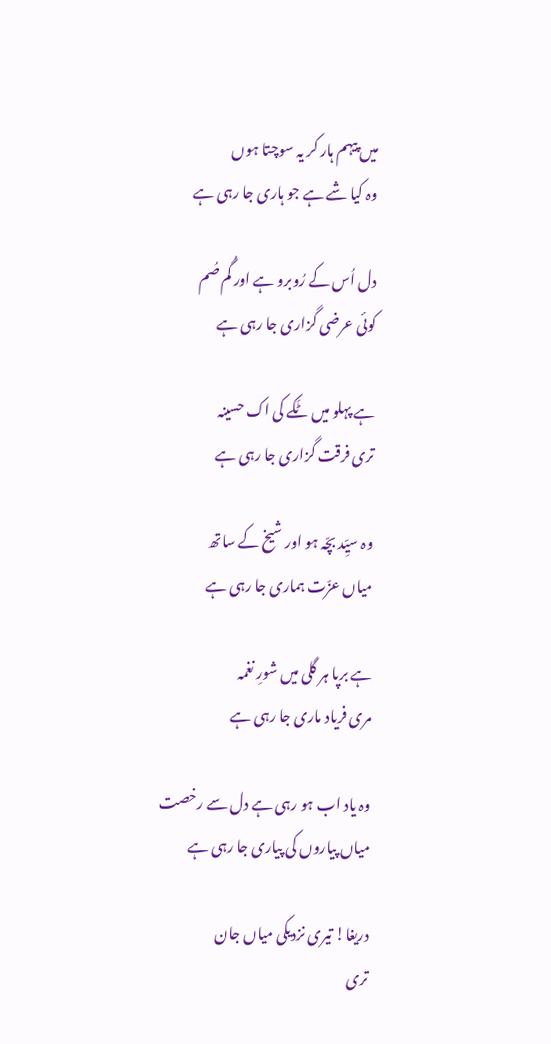میں پیہم ہار کر یہ سوچتا ہوں
وہ کیا شے ہے جو ہاری جا رہی ہے

دل اُس کے رُوبرو ہے اور گُم صُم
کوئی عرضی گزاری جا رہی ہے

ہے پہلو میں ٹَکے کی اک حسینہ
تری فرقت گزاری جا رہی ہے

وہ سیِّد بچّہ ہو اور شیخ کے ساتھ
میاں عزّت ہماری جا رہی ہے

ہے برپا ہر گلی میں شورِ نغمہ
مری فریاد ماری جا رہی ہے

وہ یاد اب ہو رہی ہے دل سے رخصت
میاں پیاروں کی پیاری جا رہی ہے

دریغا! تیری نزدیکی میاں جان
تری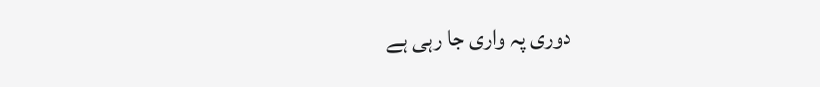دوری پہ واری جا رہی ہے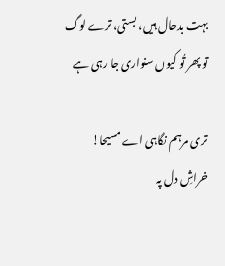بہت بدحال ہیں، بستی، ترے لوگ
تو پھر تُو کیوں سنواری جا رہی ہے

تری مرہم نگاہی اے مسیحا!
خراشِ دل پہ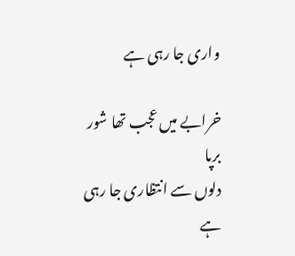واری جا رہی ہے

خرابے میں عجب تھا شور برپا
دلوں سے انتظاری جا رہی ہے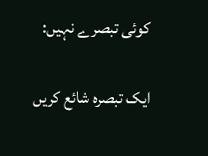کوئی تبصرے نہیں:

ایک تبصرہ شائع کریں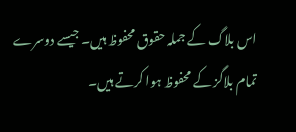اس بلاگ کے جملہ حقوق محفوظ ہیں۔ جیسے دوسرے تمام بلاگز کے محفوظ ہوا کرتے ہیں۔